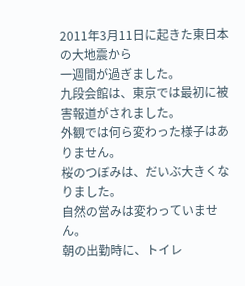2011年3月11日に起きた東日本の大地震から
一週間が過ぎました。
九段会館は、東京では最初に被害報道がされました。
外観では何ら変わった様子はありません。
桜のつぼみは、だいぶ大きくなりました。
自然の営みは変わっていません。
朝の出勤時に、トイレ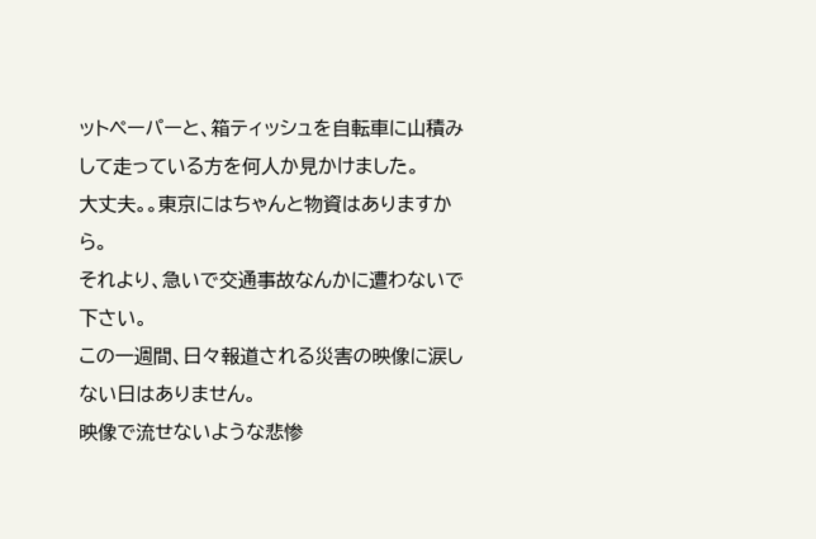ットペーパーと、箱ティッシュを自転車に山積み
して走っている方を何人か見かけました。
大丈夫。。東京にはちゃんと物資はありますから。
それより、急いで交通事故なんかに遭わないで下さい。
この一週間、日々報道される災害の映像に涙しない日はありません。
映像で流せないような悲惨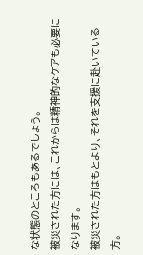な状態のところもあるでしょう。
被災された方には、これからは精神的なケアも必要になります。
被災された方はもとより、それを支援に赴いている方。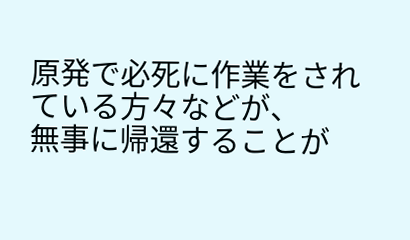原発で必死に作業をされている方々などが、
無事に帰還することが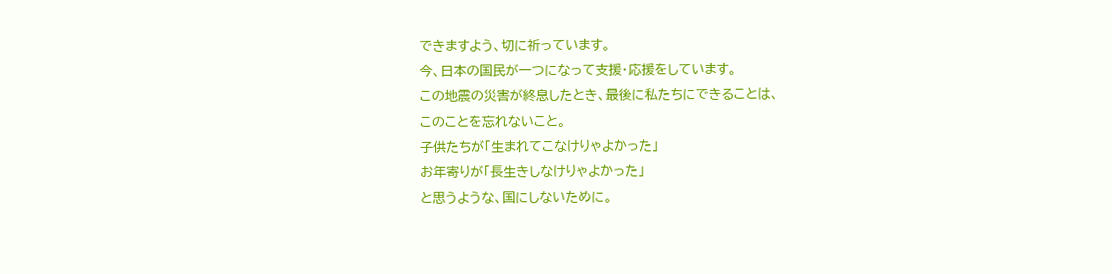できますよう、切に祈っています。
今、日本の国民が一つになって支援・応援をしています。
この地震の災害が終息したとき、最後に私たちにできることは、
このことを忘れないこと。
子供たちが「生まれてこなけりゃよかった」
お年寄りが「長生きしなけりゃよかった」
と思うような、国にしないために。